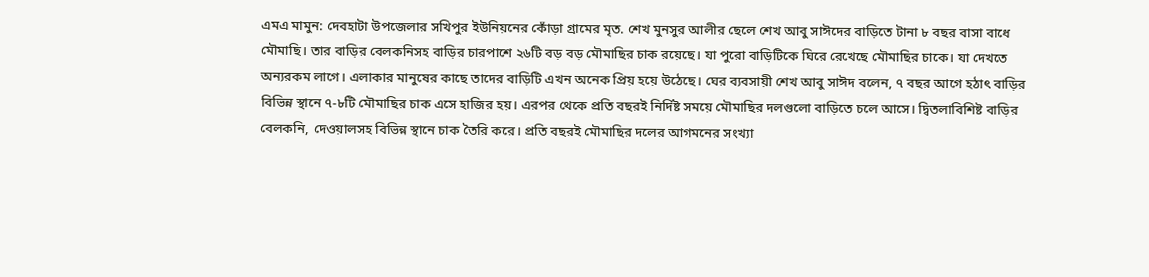এমএ মামুন: দেবহাটা উপজেলার সখিপুর ইউনিয়নের কোঁড়া গ্রামের মৃত. শেখ মুনসুর আলীর ছেলে শেখ আবু সাঈদের বাড়িতে টানা ৮ বছর বাসা বাধে মৌমাছি। তার বাড়ির বেলকনিসহ বাড়ির চারপাশে ২৬টি বড় বড় মৌমাছির চাক রয়েছে। যা পুরো বাড়িটিকে ঘিরে রেখেছে মৌমাছির চাকে। যা দেখতে অন্যরকম লাগে। এলাকার মানুষের কাছে তাদের বাড়িটি এখন অনেক প্রিয় হয়ে উঠেছে। ঘের ব্যবসায়ী শেখ আবু সাঈদ বলেন, ৭ বছর আগে হঠাৎ বাড়ির বিভিন্ন স্থানে ৭-৮টি মৌমাছির চাক এসে হাজির হয়। এরপর থেকে প্রতি বছরই নির্দিষ্ট সময়ে মৌমাছির দলগুলো বাড়িতে চলে আসে। দ্বিতলাবিশিষ্ট বাড়ির বেলকনি, দেওয়ালসহ বিভিন্ন স্থানে চাক তৈরি করে। প্রতি বছরই মৌমাছির দলের আগমনের সংখ্যা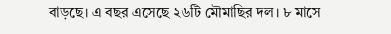বাড়ছে। এ বছর এসেছে ২৬টি মৌমাছির দল। ৮ মাসে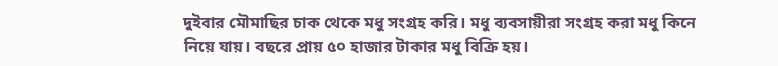দুইবার মৌমাছির চাক থেকে মধু সংগ্রহ করি। মধু ব্যবসায়ীরা সংগ্রহ করা মধু কিনে নিয়ে যায়। বছরে প্রায় ৫০ হাজার টাকার মধু বিক্রি হয়।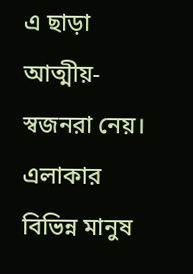এ ছাড়া আত্মীয়-স্বজনরা নেয়। এলাকার বিভিন্ন মানুষ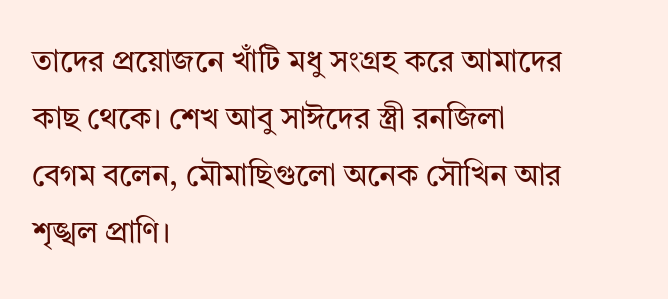তাদের প্রয়োজনে খাঁটি মধু সংগ্রহ করে আমাদের কাছ থেকে। শেখ আবু সাঈদের স্ত্রী রনজিলা বেগম বলেন, মৌমাছিগুলো অনেক সৌখিন আর শৃঙ্খল প্রাণি।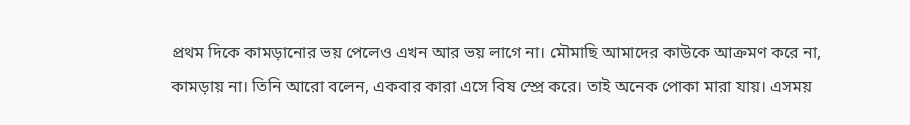প্রথম দিকে কামড়ানোর ভয় পেলেও এখন আর ভয় লাগে না। মৌমাছি আমাদের কাউকে আক্রমণ করে না, কামড়ায় না। তিনি আরো বলেন, একবার কারা এসে বিষ স্প্রে করে। তাই অনেক পোকা মারা যায়। এসময়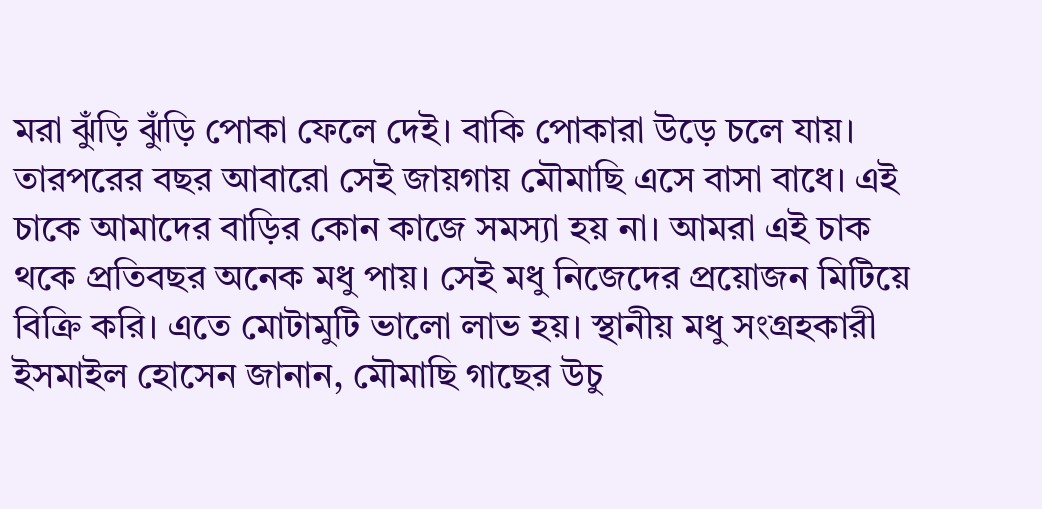মরা ঝুঁড়ি ঝুঁড়ি পোকা ফেলে দেই। বাকি পোকারা উড়ে চলে যায়। তারপরের বছর আবারো সেই জায়গায় মৌমাছি এসে বাসা বাধে। এই চাকে আমাদের বাড়ির কোন কাজে সমস্যা হয় না। আমরা এই চাক থকে প্রতিবছর অনেক মধু পায়। সেই মধু নিজেদের প্রয়োজন মিটিয়ে বিক্রি করি। এতে মোটামুটি ভালো লাভ হয়। স্থানীয় মধু সংগ্রহকারী ইসমাইল হোসেন জানান, মৌমাছি গাছের উচু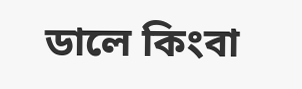ডালে কিংবা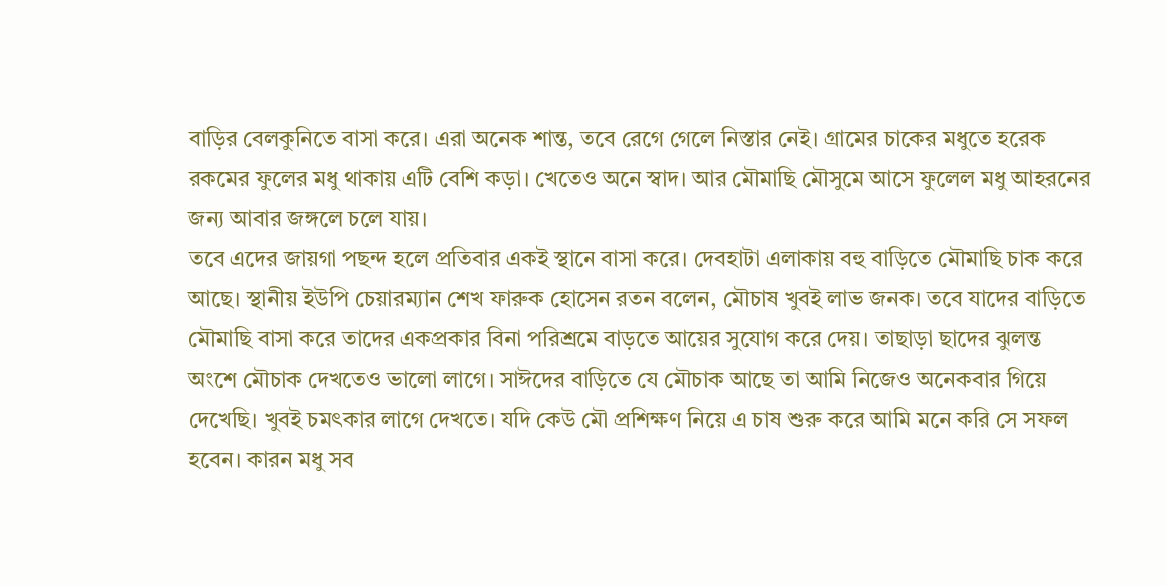বাড়ির বেলকুনিতে বাসা করে। এরা অনেক শান্ত, তবে রেগে গেলে নিস্তার নেই। গ্রামের চাকের মধুতে হরেক রকমের ফুলের মধু থাকায় এটি বেশি কড়া। খেতেও অনে স্বাদ। আর মৌমাছি মৌসুমে আসে ফুলেল মধু আহরনের জন্য আবার জঙ্গলে চলে যায়।
তবে এদের জায়গা পছন্দ হলে প্রতিবার একই স্থানে বাসা করে। দেবহাটা এলাকায় বহু বাড়িতে মৌমাছি চাক করে আছে। স্থানীয় ইউপি চেয়ারম্যান শেখ ফারুক হোসেন রতন বলেন, মৌচাষ খুবই লাভ জনক। তবে যাদের বাড়িতে মৌমাছি বাসা করে তাদের একপ্রকার বিনা পরিশ্রমে বাড়তে আয়ের সুযোগ করে দেয়। তাছাড়া ছাদের ঝুলন্ত অংশে মৌচাক দেখতেও ভালো লাগে। সাঈদের বাড়িতে যে মৌচাক আছে তা আমি নিজেও অনেকবার গিয়ে দেখেছি। খুবই চমৎকার লাগে দেখতে। যদি কেউ মৌ প্রশিক্ষণ নিয়ে এ চাষ শুরু করে আমি মনে করি সে সফল হবেন। কারন মধু সব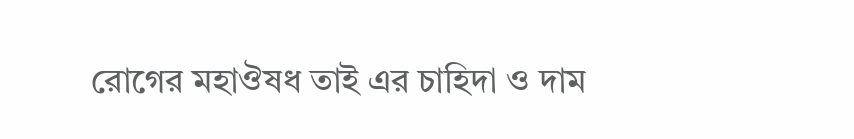রোগের মহাঔষধ তাই এর চাহিদা ও দাম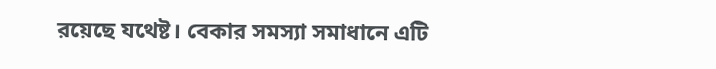রয়েছে যথেষ্ট। বেকার সমস্যা সমাধানে এটি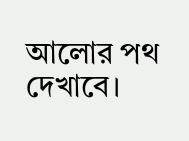আলোর পথ দেখাবে।